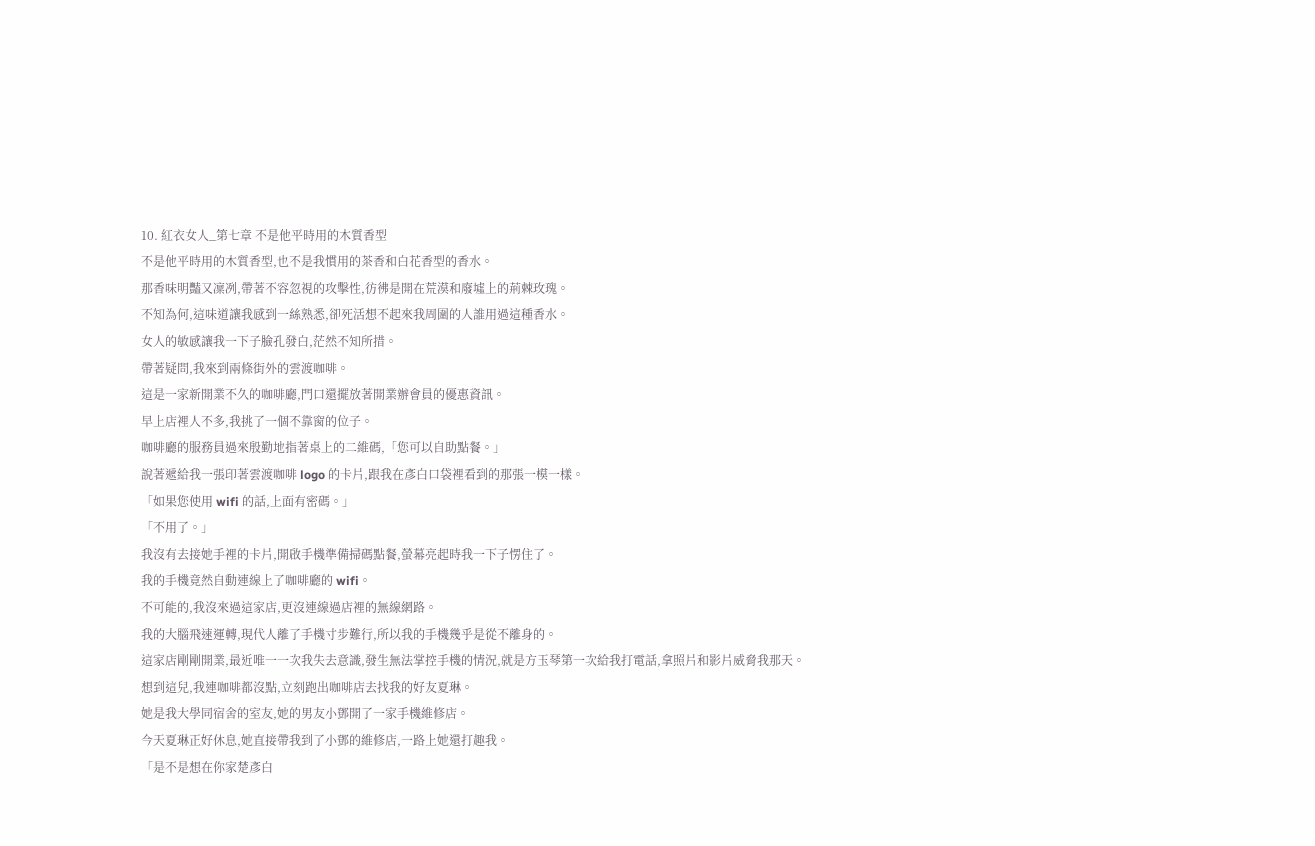10. 紅衣女人_第七章 不是他平時用的木質香型
不是他平時用的木質香型,也不是我慣用的茶香和白花香型的香水。
那香味明豔又凜冽,帶著不容忽視的攻擊性,彷彿是開在荒漠和廢墟上的荊棘玫瑰。
不知為何,這味道讓我感到一絲熟悉,卻死活想不起來我周圍的人誰用過這種香水。
女人的敏感讓我一下子臉孔發白,茫然不知所措。
帶著疑問,我來到兩條街外的雲渡咖啡。
這是一家新開業不久的咖啡廳,門口還擺放著開業辦會員的優惠資訊。
早上店裡人不多,我挑了一個不靠窗的位子。
咖啡廳的服務員過來殷勤地指著桌上的二維碼,「您可以自助點餐。」
說著遞給我一張印著雲渡咖啡 logo 的卡片,跟我在彥白口袋裡看到的那張一模一樣。
「如果您使用 wifi 的話,上面有密碼。」
「不用了。」
我沒有去接她手裡的卡片,開啟手機準備掃碼點餐,螢幕亮起時我一下子愣住了。
我的手機竟然自動連線上了咖啡廳的 wifi。
不可能的,我沒來過這家店,更沒連線過店裡的無線網路。
我的大腦飛速運轉,現代人離了手機寸步難行,所以我的手機幾乎是從不離身的。
這家店剛剛開業,最近唯一一次我失去意識,發生無法掌控手機的情況,就是方玉琴第一次給我打電話,拿照片和影片威脅我那天。
想到這兒,我連咖啡都沒點,立刻跑出咖啡店去找我的好友夏琳。
她是我大學同宿舍的室友,她的男友小鄧開了一家手機維修店。
今天夏琳正好休息,她直接帶我到了小鄧的維修店,一路上她還打趣我。
「是不是想在你家楚彥白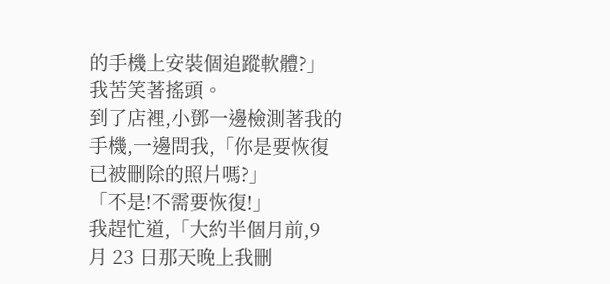的手機上安裝個追蹤軟體?」
我苦笑著搖頭。
到了店裡,小鄧一邊檢測著我的手機,一邊問我,「你是要恢復已被刪除的照片嗎?」
「不是!不需要恢復!」
我趕忙道,「大約半個月前,9 月 23 日那天晚上我刪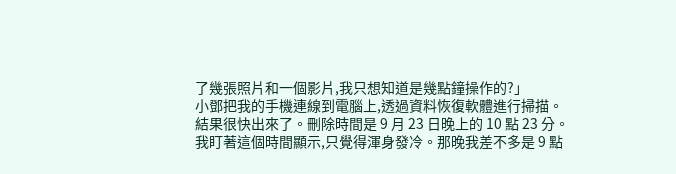了幾張照片和一個影片,我只想知道是幾點鐘操作的?」
小鄧把我的手機連線到電腦上,透過資料恢復軟體進行掃描。
結果很快出來了。刪除時間是 9 月 23 日晚上的 10 點 23 分。
我盯著這個時間顯示,只覺得渾身發冷。那晚我差不多是 9 點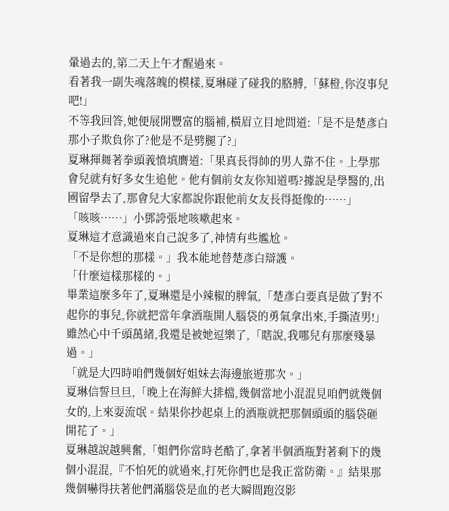暈過去的,第二天上午才醒過來。
看著我一副失魂落魄的模樣,夏琳碰了碰我的胳膊,「蘇橙,你沒事兒吧!」
不等我回答,她便展開豐富的腦補,橫眉立目地問道:「是不是楚彥白那小子欺負你了?他是不是劈腿了?」
夏琳揮舞著拳頭義憤填膺道:「果真長得帥的男人靠不住。上學那會兒就有好多女生追他。他有個前女友你知道嗎?據說是學醫的,出國留學去了,那會兒大家都說你跟他前女友長得挺像的……」
「咳咳……」小鄧誇張地咳嗽起來。
夏琳這才意識過來自己說多了,神情有些尷尬。
「不是你想的那樣。」我本能地替楚彥白辯護。
「什麼這樣那樣的。」
畢業這麼多年了,夏琳還是小辣椒的脾氣,「楚彥白要真是做了對不起你的事兒,你就把當年拿酒瓶開人腦袋的勇氣拿出來,手撕渣男!」
雖然心中千頭萬緒,我還是被她逗樂了,「瞎說,我哪兒有那麼殘暴過。」
「就是大四時咱們幾個好姐妹去海邊旅遊那次。」
夏琳信誓旦旦,「晚上在海鮮大排檔,幾個當地小混混見咱們就幾個女的,上來耍流氓。結果你抄起桌上的酒瓶就把那個頭頭的腦袋砸開花了。」
夏琳越說越興奮,「姐們你當時老酷了,拿著半個酒瓶對著剩下的幾個小混混,『不怕死的就過來,打死你們也是我正當防衛。』結果那幾個嚇得扶著他們滿腦袋是血的老大瞬間跑沒影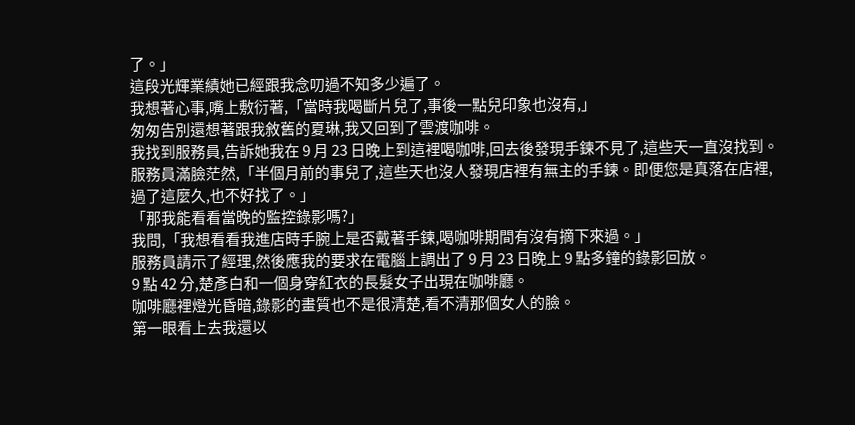了。」
這段光輝業績她已經跟我念叨過不知多少遍了。
我想著心事,嘴上敷衍著,「當時我喝斷片兒了,事後一點兒印象也沒有,」
匆匆告別還想著跟我敘舊的夏琳,我又回到了雲渡咖啡。
我找到服務員,告訴她我在 9 月 23 日晚上到這裡喝咖啡,回去後發現手鍊不見了,這些天一直沒找到。
服務員滿臉茫然,「半個月前的事兒了,這些天也沒人發現店裡有無主的手鍊。即便您是真落在店裡,過了這麼久,也不好找了。」
「那我能看看當晚的監控錄影嗎?」
我問,「我想看看我進店時手腕上是否戴著手鍊,喝咖啡期間有沒有摘下來過。」
服務員請示了經理,然後應我的要求在電腦上調出了 9 月 23 日晚上 9 點多鐘的錄影回放。
9 點 42 分,楚彥白和一個身穿紅衣的長髮女子出現在咖啡廳。
咖啡廳裡燈光昏暗,錄影的畫質也不是很清楚,看不清那個女人的臉。
第一眼看上去我還以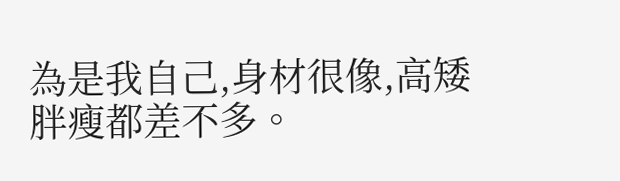為是我自己,身材很像,高矮胖瘦都差不多。